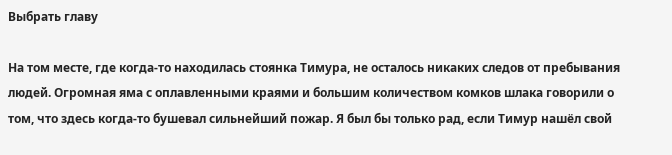Выбрать главу

На том месте, где когда-то находилась стоянка Тимура, не осталось никаких следов от пребывания людей. Огромная яма с оплавленными краями и большим количеством комков шлака говорили о том, что здесь когда-то бушевал сильнейший пожар. Я был бы только рад, если Тимур нашёл свой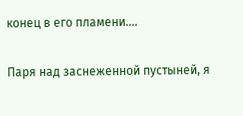конец в его пламени….

Паря над заснеженной пустыней, я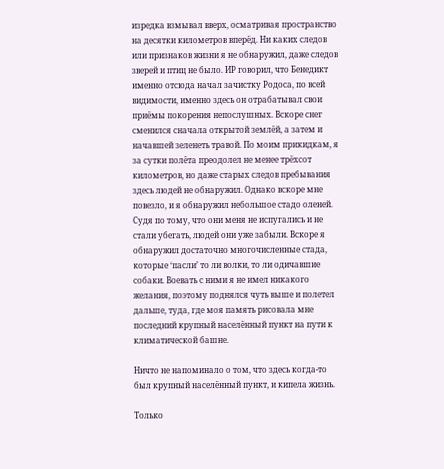изредка взмывал вверх, осматривая пространство на десятки километров вперёд. Ни каких следов или признаков жизни я не обнаружил, даже следов зверей и птиц не было. ИР говорил, что Бенедикт именно отсюда начал зачистку Родоса, по всей видимости, именно здесь он отрабатывал свои приёмы покорения непослушных. Вскоре снег сменился сначала открытой землёй, а затем и начавшей зеленеть травой. По моим прикидкам, я за сутки полёта преодолел не менее трёхсот километров, но даже старых следов пребывания здесь людей не обнаружил. Однако вскоре мне повезло, и я обнаружил небольшое стадо оленей. Судя по тому, что они меня не испугались и не стали убегать, людей они уже забыли. Вскоре я обнаружил достаточно многочисленные стада, которые ‘пасли’ то ли волки, то ли одичавшие собаки. Воевать с ними я не имел никакого желания, поэтому поднялся чуть выше и полетел дальше, туда, где моя память рисовала мне последний крупный населённый пункт на пути к климатической башне.

Ничто не напоминало о том, что здесь когда-то был крупный населённый пункт, и кипела жизнь.

Только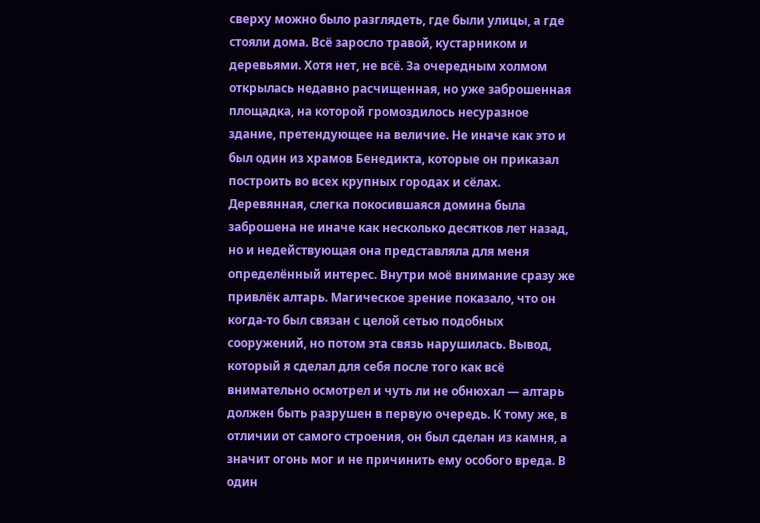сверху можно было разглядеть, где были улицы, а где стояли дома. Всё заросло травой, кустарником и деревьями. Хотя нет, не всё. За очередным холмом открылась недавно расчищенная, но уже заброшенная площадка, на которой громоздилось несуразное здание, претендующее на величие. Не иначе как это и был один из храмов Бенедикта, которые он приказал построить во всех крупных городах и сёлах. Деревянная, слегка покосившаяся домина была заброшена не иначе как несколько десятков лет назад, но и недействующая она представляла для меня определённый интерес. Внутри моё внимание сразу же привлёк алтарь. Магическое зрение показало, что он когда-то был связан с целой сетью подобных сооружений, но потом эта связь нарушилась. Вывод, который я сделал для себя после того как всё внимательно осмотрел и чуть ли не обнюхал — алтарь должен быть разрушен в первую очередь. К тому же, в отличии от самого строения, он был сделан из камня, а значит огонь мог и не причинить ему особого вреда. В один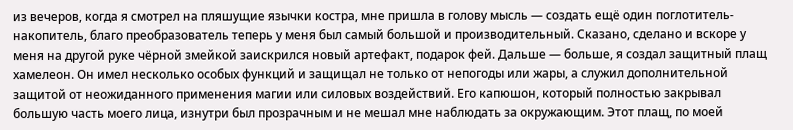из вечеров, когда я смотрел на пляшущие язычки костра, мне пришла в голову мысль — создать ещё один поглотитель-накопитель, благо преобразователь теперь у меня был самый большой и производительный. Сказано, сделано и вскоре у меня на другой руке чёрной змейкой заискрился новый артефакт, подарок фей. Дальше — больше, я создал защитный плащ хамелеон. Он имел несколько особых функций и защищал не только от непогоды или жары, а служил дополнительной защитой от неожиданного применения магии или силовых воздействий. Его капюшон, который полностью закрывал большую часть моего лица, изнутри был прозрачным и не мешал мне наблюдать за окружающим. Этот плащ, по моей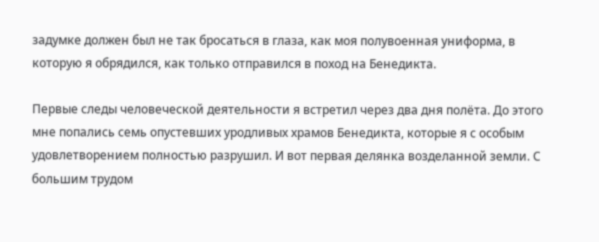задумке должен был не так бросаться в глаза, как моя полувоенная униформа, в которую я обрядился, как только отправился в поход на Бенедикта.

Первые следы человеческой деятельности я встретил через два дня полёта. До этого мне попались семь опустевших уродливых храмов Бенедикта, которые я с особым удовлетворением полностью разрушил. И вот первая делянка возделанной земли. С большим трудом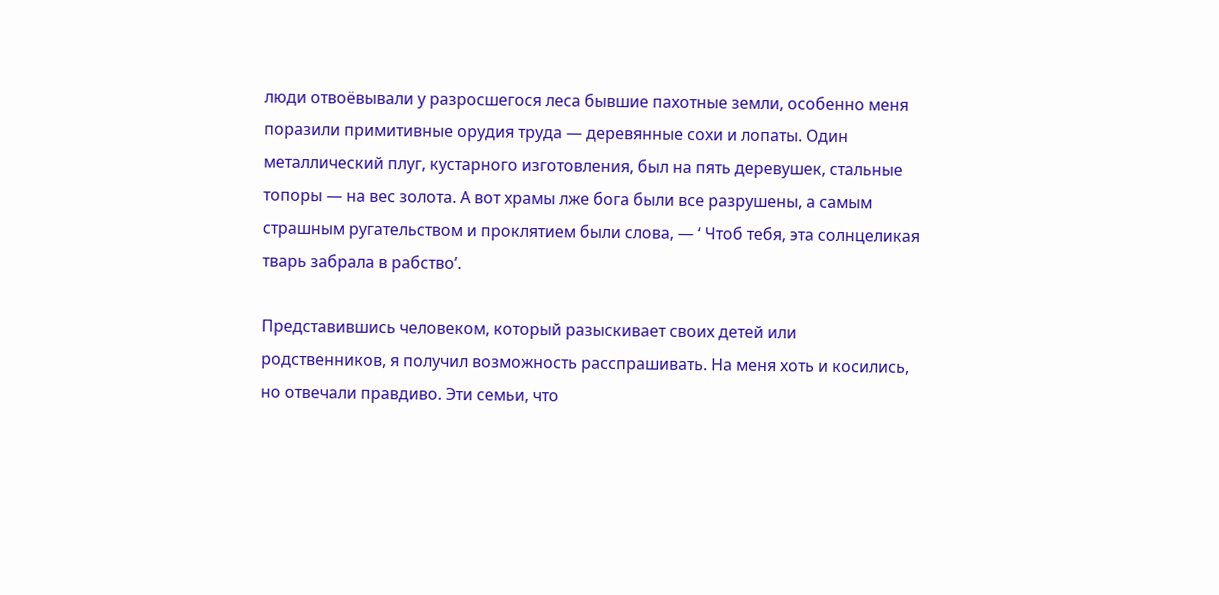люди отвоёвывали у разросшегося леса бывшие пахотные земли, особенно меня поразили примитивные орудия труда — деревянные сохи и лопаты. Один металлический плуг, кустарного изготовления, был на пять деревушек, стальные топоры — на вес золота. А вот храмы лже бога были все разрушены, а самым страшным ругательством и проклятием были слова, — ‘ Чтоб тебя, эта солнцеликая тварь забрала в рабство’.

Представившись человеком, который разыскивает своих детей или родственников, я получил возможность расспрашивать. На меня хоть и косились, но отвечали правдиво. Эти семьи, что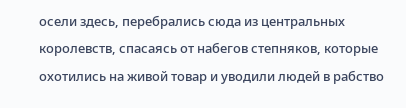осели здесь, перебрались сюда из центральных королевств, спасаясь от набегов степняков, которые охотились на живой товар и уводили людей в рабство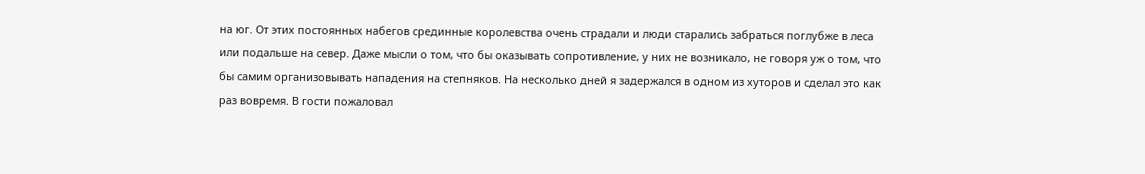на юг. От этих постоянных набегов срединные королевства очень страдали и люди старались забраться поглубже в леса или подальше на север. Даже мысли о том, что бы оказывать сопротивление, у них не возникало, не говоря уж о том, что бы самим организовывать нападения на степняков. На несколько дней я задержался в одном из хуторов и сделал это как раз вовремя. В гости пожаловал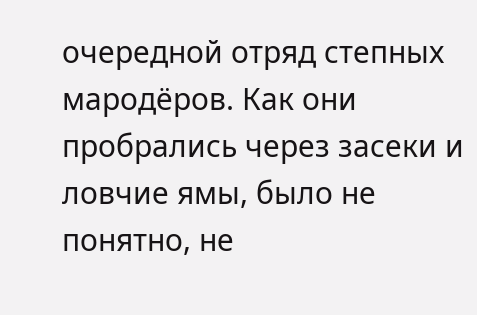очередной отряд степных мародёров. Как они пробрались через засеки и ловчие ямы, было не понятно, не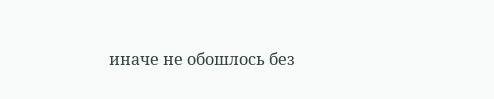иначе не обошлось без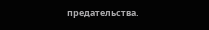предательства.